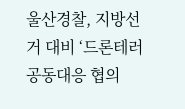울산경찰, 지방선거 대비 ‘드론테러 공동대응 협의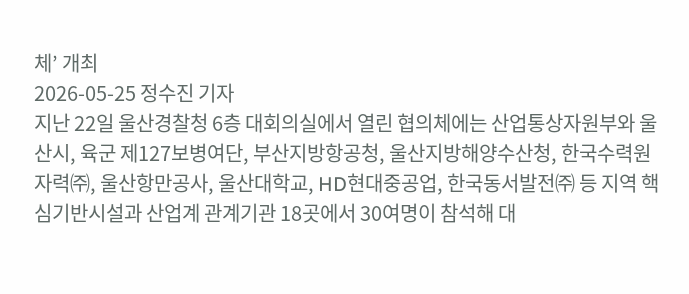체’ 개최
2026-05-25 정수진 기자
지난 22일 울산경찰청 6층 대회의실에서 열린 협의체에는 산업통상자원부와 울산시, 육군 제127보병여단, 부산지방항공청, 울산지방해양수산청, 한국수력원자력㈜, 울산항만공사, 울산대학교, HD현대중공업, 한국동서발전㈜ 등 지역 핵심기반시설과 산업계 관계기관 18곳에서 30여명이 참석해 대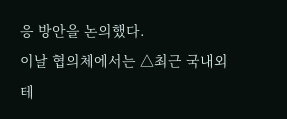응 방안을 논의했다.
이날 협의체에서는 △최근 국내외 테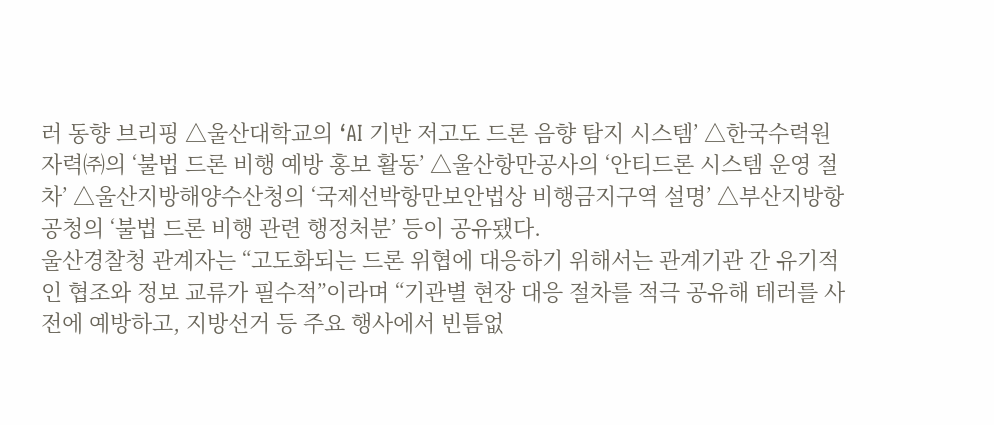러 동향 브리핑 △울산대학교의 ‘AI 기반 저고도 드론 음향 탐지 시스템’ △한국수력원자력㈜의 ‘불법 드론 비행 예방 홍보 활동’ △울산항만공사의 ‘안티드론 시스템 운영 절차’ △울산지방해양수산청의 ‘국제선박항만보안법상 비행금지구역 설명’ △부산지방항공청의 ‘불법 드론 비행 관련 행정처분’ 등이 공유됐다.
울산경찰청 관계자는 “고도화되는 드론 위협에 대응하기 위해서는 관계기관 간 유기적인 협조와 정보 교류가 필수적”이라며 “기관별 현장 대응 절차를 적극 공유해 테러를 사전에 예방하고, 지방선거 등 주요 행사에서 빈틈없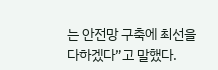는 안전망 구축에 최선을 다하겠다”고 말했다.